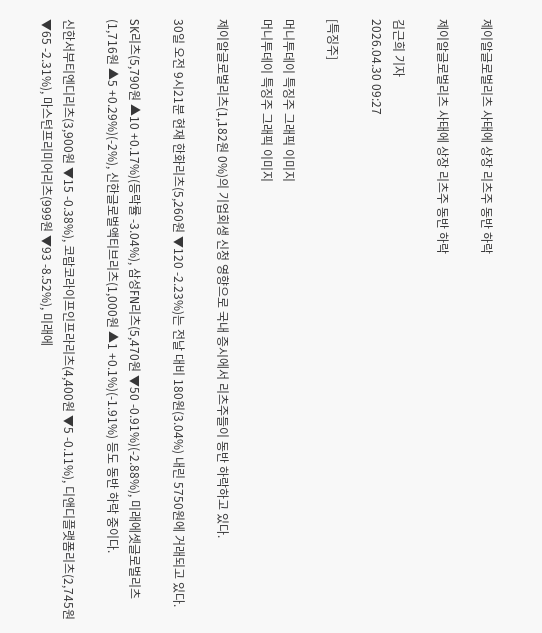제이알글로벌리츠 사태에 상장 리츠주 동반 하락

제이알글로벌리츠 사태에 상장 리츠주 동반 하락

김근희 기자
2026.04.30 09:27

[특징주]

머니투데이 특징주 그래픽 이미지
머니투데이 특징주 그래픽 이미지

제이알글로벌리츠(1,182원 0%)의 기업회생 신청 영향으로 국내 증시에서 리츠주들이 동반 하락하고 있다.

30일 오전 9시21분 현재 한화리츠(5,260원 ▼120 -2.23%)는 전날 대비 180원(3.04%) 내린 5750원에 거래되고 있다.

SK리츠(5,790원 ▲10 +0.17%)(등락률 -3.04%), 삼성FN리츠(5,470원 ▼50 -0.91%)(-2.88%), 미래에셋글로벌리츠(1,716원 ▲5 +0.29%)(-2%), 신한글로벌액티브리츠(1,000원 ▲1 +0.1%)(-1.91%) 등도 동반 하락 중이다.

신한서부티엔디리츠(3,900원 ▼15 -0.38%), 코람코라이프인프라리츠(4,400원 ▼5 -0.11%), 디앤디플랫폼리츠(2,745원 ▼65 -2.31%), 마스턴프리미어리츠(999원 ▼93 -8.52%), 미래에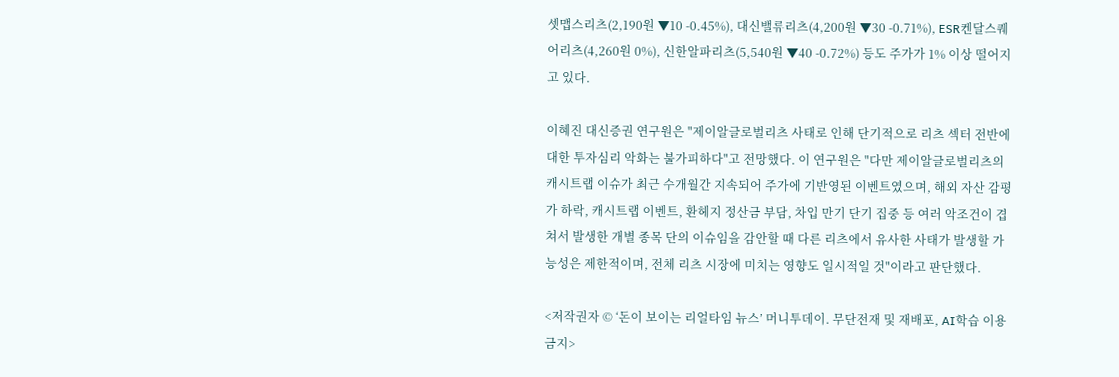셋맵스리츠(2,190원 ▼10 -0.45%), 대신밸류리츠(4,200원 ▼30 -0.71%), ESR켄달스퀘어리츠(4,260원 0%), 신한알파리츠(5,540원 ▼40 -0.72%) 등도 주가가 1% 이상 떨어지고 있다.

이혜진 대신증권 연구원은 "제이알글로벌리츠 사태로 인해 단기적으로 리츠 섹터 전반에 대한 투자심리 악화는 불가피하다"고 전망했다. 이 연구원은 "다만 제이알글로벌리츠의 캐시트랩 이슈가 최근 수개월간 지속되어 주가에 기반영된 이벤트였으며, 해외 자산 감평가 하락, 캐시트랩 이벤트, 환헤지 정산금 부담, 차입 만기 단기 집중 등 여러 악조건이 겹쳐서 발생한 개별 종목 단의 이슈임을 감안할 때 다른 리츠에서 유사한 사태가 발생할 가능성은 제한적이며, 전체 리츠 시장에 미치는 영향도 일시적일 것"이라고 판단했다.

<저작권자 © ‘돈이 보이는 리얼타임 뉴스’ 머니투데이. 무단전재 및 재배포, AI학습 이용 금지>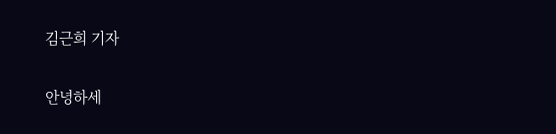김근희 기자

안녕하세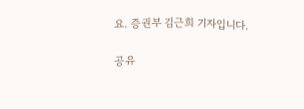요. 증권부 김근희 기자입니다.

공유